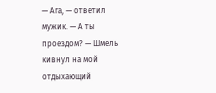— Ага, — ответил мужик. — А ты проездом? — Шмель кивнул на мой отдыхающий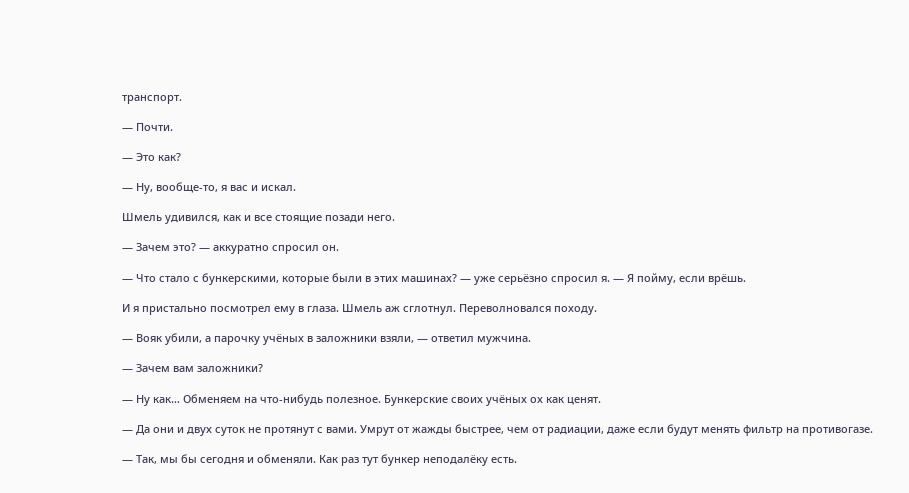транспорт.

— Почти.

— Это как?

— Ну, вообще-то, я вас и искал.

Шмель удивился, как и все стоящие позади него.

— Зачем это? — аккуратно спросил он.

— Что стало с бункерскими, которые были в этих машинах? — уже серьёзно спросил я. — Я пойму, если врёшь.

И я пристально посмотрел ему в глаза. Шмель аж сглотнул. Переволновался походу.

— Вояк убили, а парочку учёных в заложники взяли, — ответил мужчина.

— Зачем вам заложники?

— Ну как… Обменяем на что-нибудь полезное. Бункерские своих учёных ох как ценят.

— Да они и двух суток не протянут с вами. Умрут от жажды быстрее, чем от радиации, даже если будут менять фильтр на противогазе.

— Так, мы бы сегодня и обменяли. Как раз тут бункер неподалёку есть.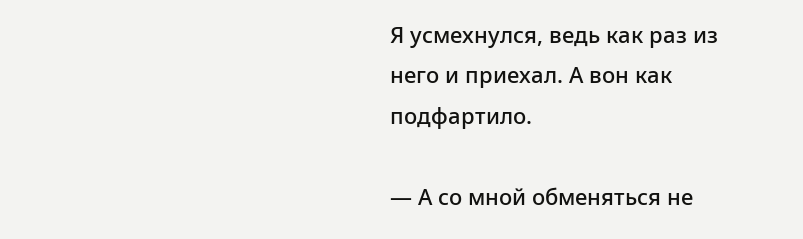Я усмехнулся, ведь как раз из него и приехал. А вон как подфартило.

— А со мной обменяться не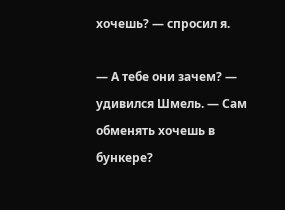хочешь? — спросил я.

— А тебе они зачем? — удивился Шмель. — Сам обменять хочешь в бункере?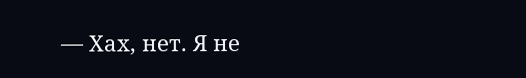— Хах, нет. Я не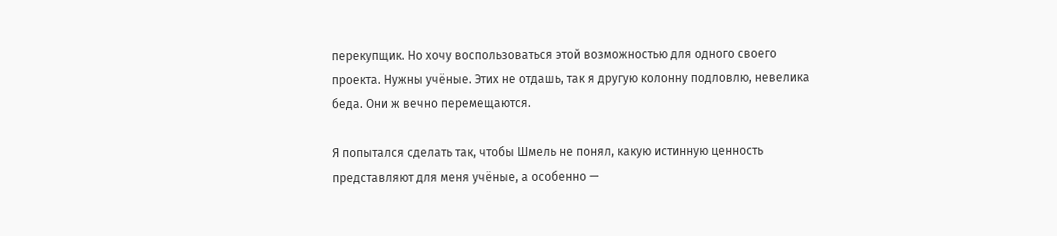перекупщик. Но хочу воспользоваться этой возможностью для одного своего проекта. Нужны учёные. Этих не отдашь, так я другую колонну подловлю, невелика беда. Они ж вечно перемещаются.

Я попытался сделать так, чтобы Шмель не понял, какую истинную ценность представляют для меня учёные, а особенно —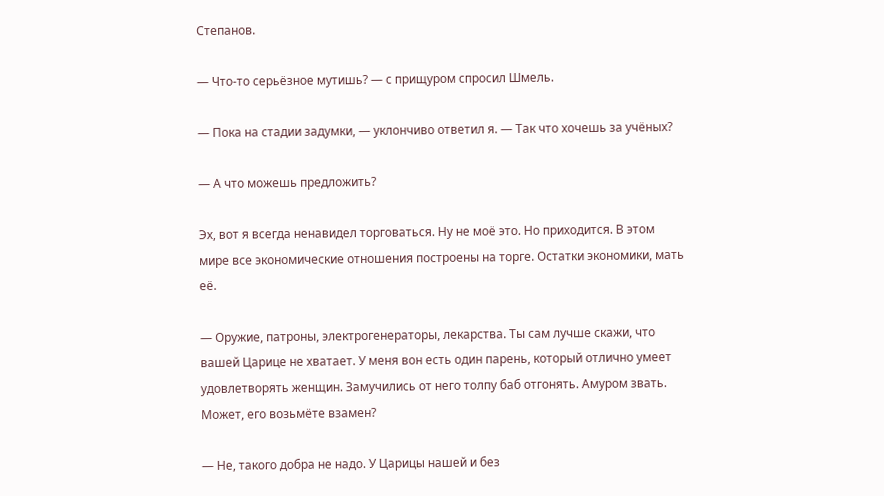Степанов.

— Что-то серьёзное мутишь? — с прищуром спросил Шмель.

— Пока на стадии задумки, — уклончиво ответил я. — Так что хочешь за учёных?

— А что можешь предложить?

Эх, вот я всегда ненавидел торговаться. Ну не моё это. Но приходится. В этом мире все экономические отношения построены на торге. Остатки экономики, мать её.

— Оружие, патроны, электрогенераторы, лекарства. Ты сам лучше скажи, что вашей Царице не хватает. У меня вон есть один парень, который отлично умеет удовлетворять женщин. Замучились от него толпу баб отгонять. Амуром звать. Может, его возьмёте взамен?

— Не, такого добра не надо. У Царицы нашей и без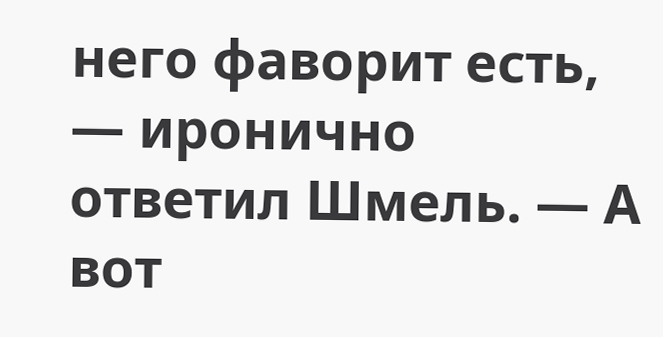него фаворит есть, — иронично ответил Шмель. — А вот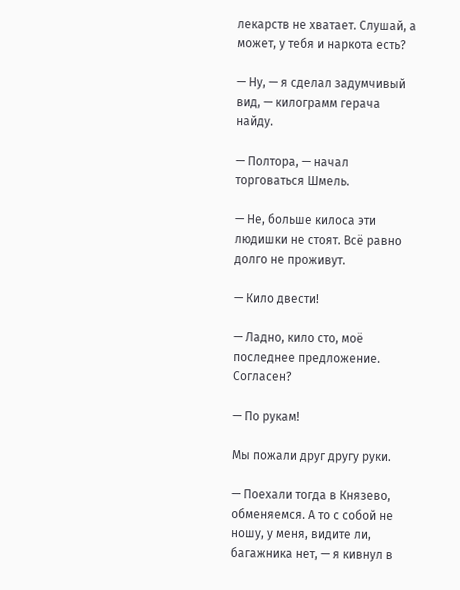лекарств не хватает. Слушай, а может, у тебя и наркота есть?

— Ну, — я сделал задумчивый вид, — килограмм герача найду.

— Полтора, — начал торговаться Шмель.

— Не, больше килоса эти людишки не стоят. Всё равно долго не проживут.

— Кило двести!

— Ладно, кило сто, моё последнее предложение. Согласен?

— По рукам!

Мы пожали друг другу руки.

— Поехали тогда в Князево, обменяемся. А то с собой не ношу, у меня, видите ли, багажника нет, — я кивнул в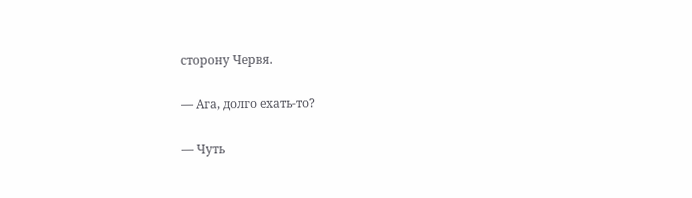сторону Червя.

— Ага, долго ехать-то?

— Чуть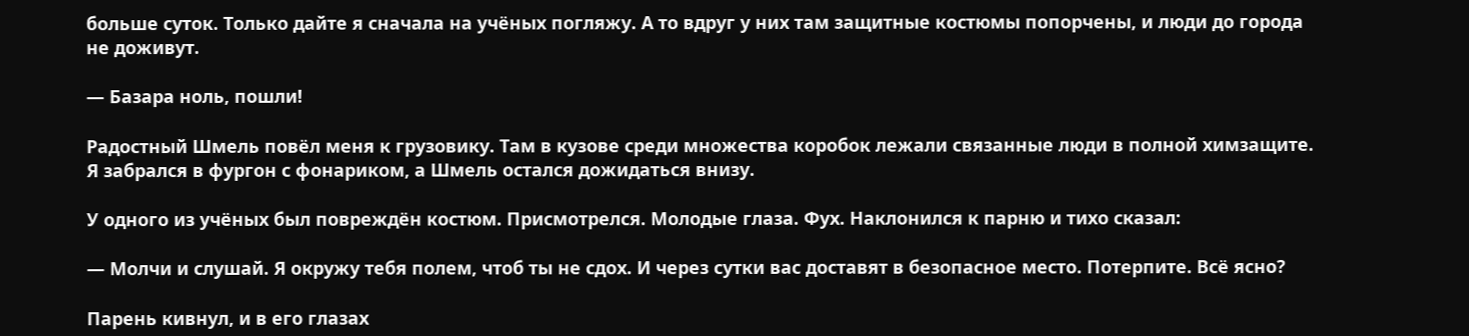больше суток. Только дайте я сначала на учёных погляжу. А то вдруг у них там защитные костюмы попорчены, и люди до города не доживут.

— Базара ноль, пошли!

Радостный Шмель повёл меня к грузовику. Там в кузове среди множества коробок лежали связанные люди в полной химзащите. Я забрался в фургон с фонариком, а Шмель остался дожидаться внизу.

У одного из учёных был повреждён костюм. Присмотрелся. Молодые глаза. Фух. Наклонился к парню и тихо сказал:

— Молчи и слушай. Я окружу тебя полем, чтоб ты не сдох. И через сутки вас доставят в безопасное место. Потерпите. Всё ясно?

Парень кивнул, и в его глазах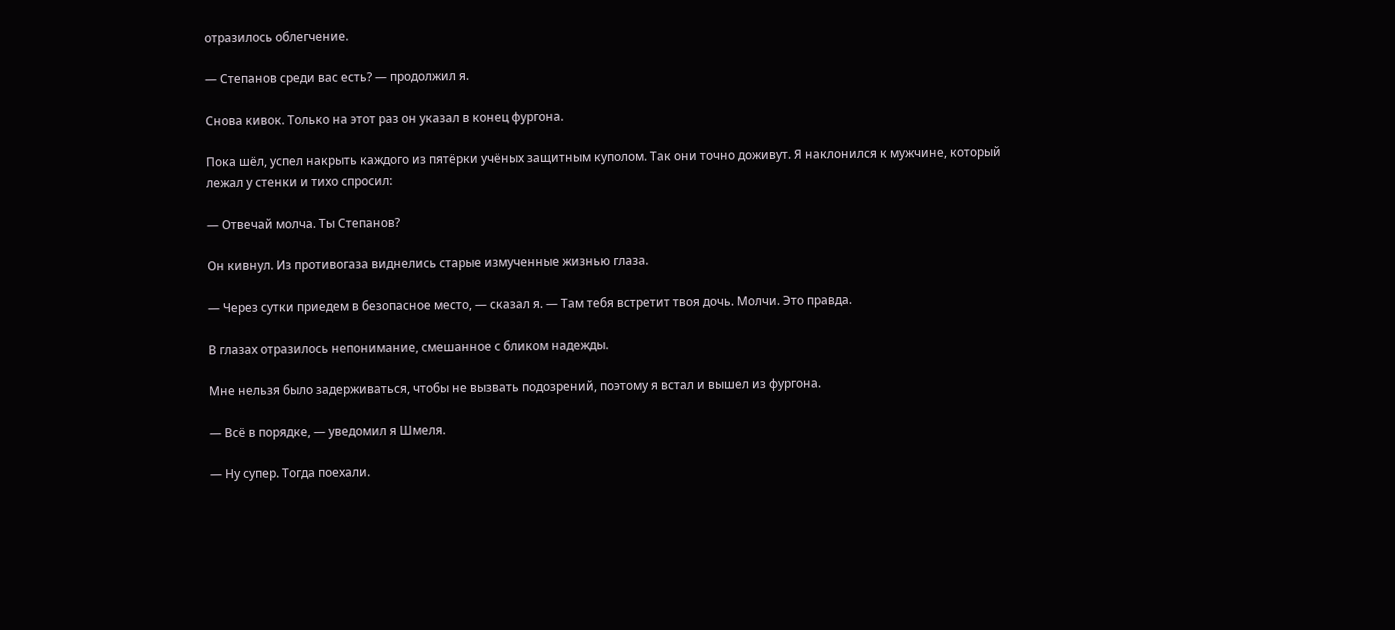отразилось облегчение.

— Степанов среди вас есть? — продолжил я.

Снова кивок. Только на этот раз он указал в конец фургона.

Пока шёл, успел накрыть каждого из пятёрки учёных защитным куполом. Так они точно доживут. Я наклонился к мужчине, который лежал у стенки и тихо спросил:

— Отвечай молча. Ты Степанов?

Он кивнул. Из противогаза виднелись старые измученные жизнью глаза.

— Через сутки приедем в безопасное место, — сказал я. — Там тебя встретит твоя дочь. Молчи. Это правда.

В глазах отразилось непонимание, смешанное с бликом надежды.

Мне нельзя было задерживаться, чтобы не вызвать подозрений, поэтому я встал и вышел из фургона.

— Всё в порядке, — уведомил я Шмеля.

— Ну супер. Тогда поехали.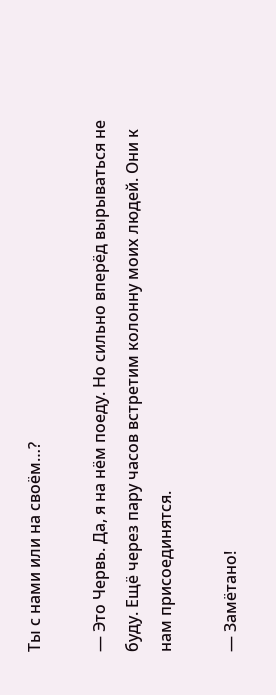Ты с нами или на своём…?

— Это Червь. Да, я на нём поеду. Но сильно вперёд вырываться не буду. Ещё через пару часов встретим колонну моих людей. Они к нам присоединятся.

— Замётано!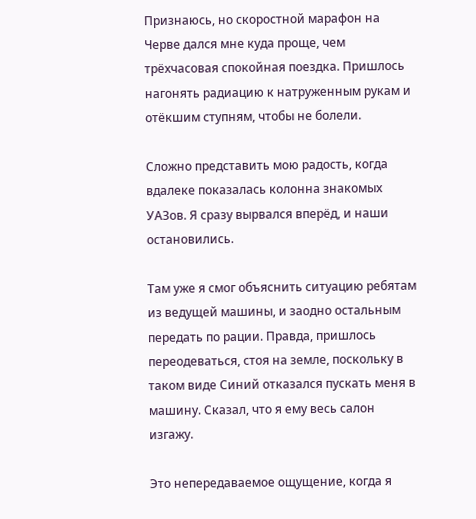Признаюсь, но скоростной марафон на Черве дался мне куда проще, чем трёхчасовая спокойная поездка. Пришлось нагонять радиацию к натруженным рукам и отёкшим ступням, чтобы не болели.

Сложно представить мою радость, когда вдалеке показалась колонна знакомых УАЗов. Я сразу вырвался вперёд, и наши остановились.

Там уже я смог объяснить ситуацию ребятам из ведущей машины, и заодно остальным передать по рации. Правда, пришлось переодеваться, стоя на земле, поскольку в таком виде Синий отказался пускать меня в машину. Сказал, что я ему весь салон изгажу.

Это непередаваемое ощущение, когда я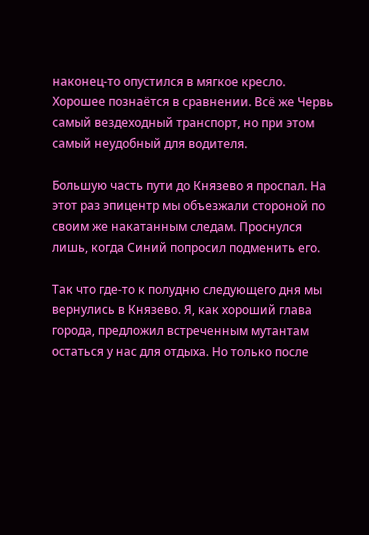наконец-то опустился в мягкое кресло. Хорошее познаётся в сравнении. Всё же Червь самый вездеходный транспорт, но при этом самый неудобный для водителя.

Большую часть пути до Князево я проспал. На этот раз эпицентр мы объезжали стороной по своим же накатанным следам. Проснулся лишь, когда Синий попросил подменить его.

Так что где-то к полудню следующего дня мы вернулись в Князево. Я, как хороший глава города, предложил встреченным мутантам остаться у нас для отдыха. Но только после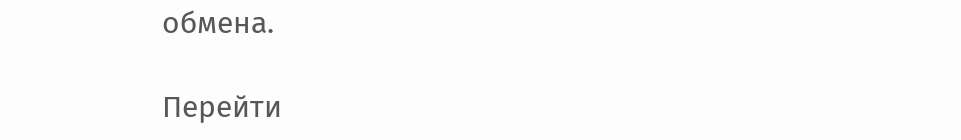обмена.

Перейти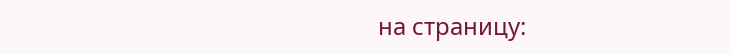на страницу: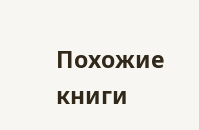Похожие книги